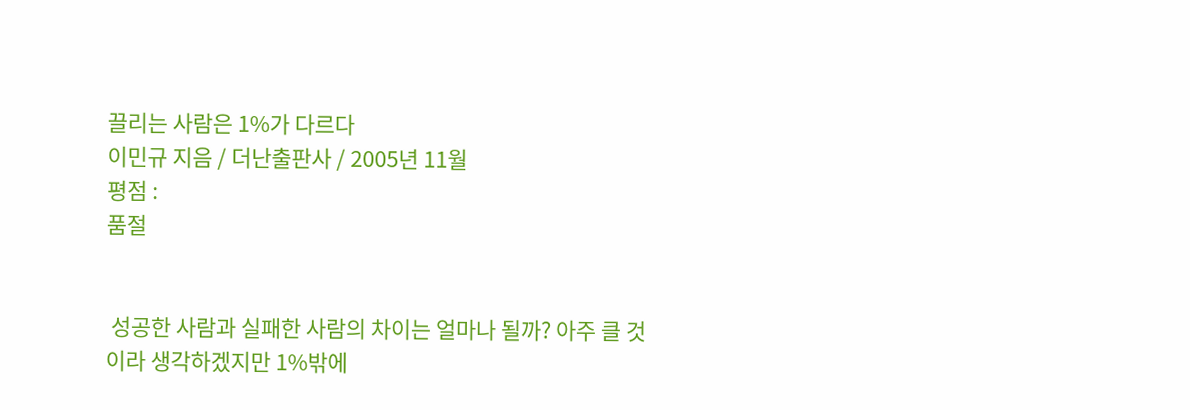끌리는 사람은 1%가 다르다
이민규 지음 / 더난출판사 / 2005년 11월
평점 :
품절


 성공한 사람과 실패한 사람의 차이는 얼마나 될까? 아주 클 것이라 생각하겠지만 1%밖에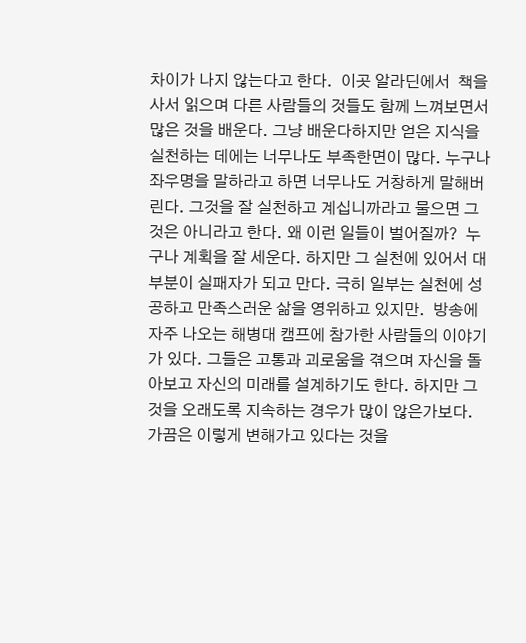차이가 나지 않는다고 한다.  이곳 알라딘에서  책을 사서 읽으며 다른 사람들의 것들도 함께 느껴보면서 많은 것을 배운다. 그냥 배운다하지만 얻은 지식을 실천하는 데에는 너무나도 부족한면이 많다. 누구나 좌우명을 말하라고 하면 너무나도 거창하게 말해버린다. 그것을 잘 실천하고 계십니까라고 물으면 그것은 아니라고 한다. 왜 이런 일들이 벌어질까?  누구나 계획을 잘 세운다. 하지만 그 실천에 있어서 대부분이 실패자가 되고 만다. 극히 일부는 실천에 성공하고 만족스러운 삶을 영위하고 있지만.  방송에 자주 나오는 해병대 캠프에 참가한 사람들의 이야기가 있다. 그들은 고통과 괴로움을 겪으며 자신을 돌아보고 자신의 미래를 설계하기도 한다. 하지만 그것을 오래도록 지속하는 경우가 많이 않은가보다. 가끔은 이렇게 변해가고 있다는 것을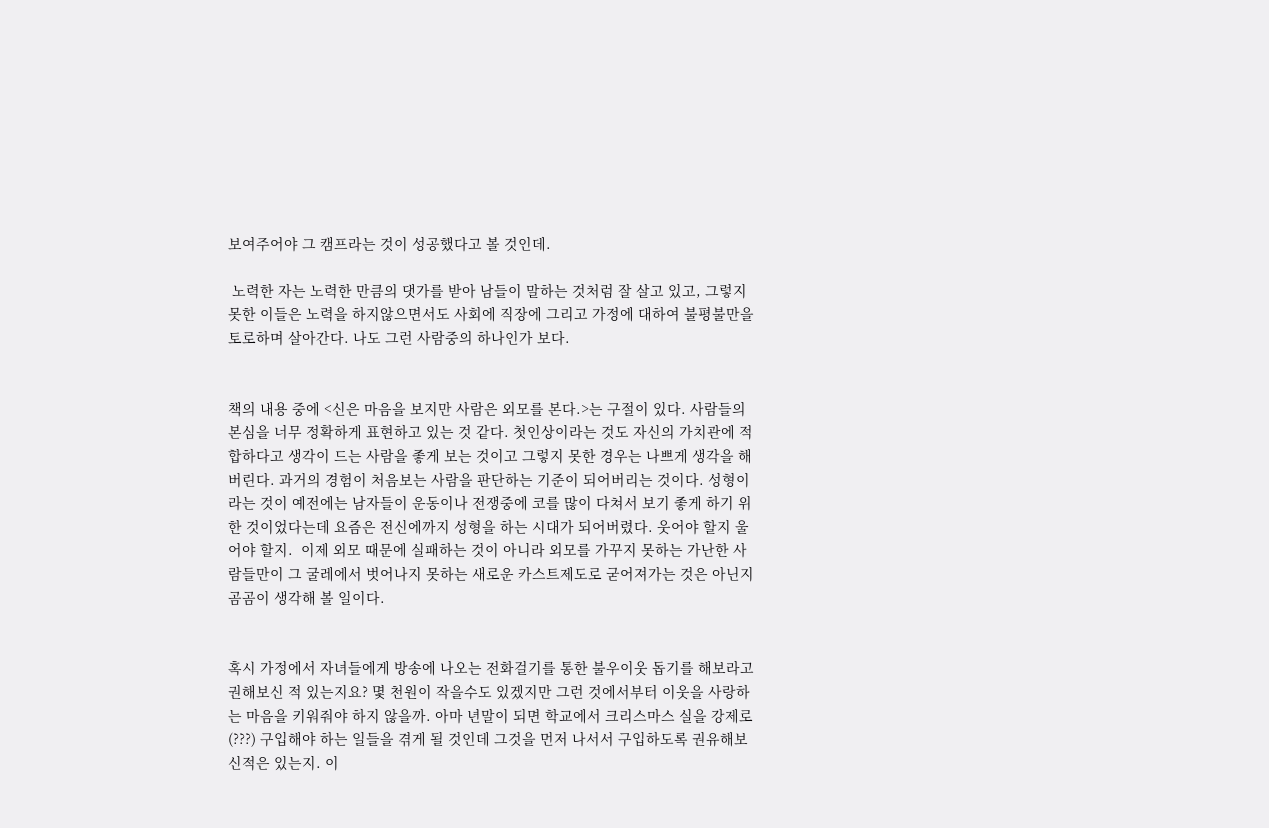보여주어야 그 캠프라는 것이 성공했다고 볼 것인데.

 노력한 자는 노력한 만큼의 댓가를 받아 남들이 말하는 것처럼 잘 살고 있고, 그렇지 못한 이들은 노력을 하지않으면서도 사회에 직장에 그리고 가정에 대하여 불평불만을 토로하며 살아간다. 나도 그런 사람중의 하나인가 보다.


책의 내용 중에 <신은 마음을 보지만 사람은 외모를 본다.>는 구절이 있다. 사람들의 본심을 너무 정확하게 표현하고 있는 것 같다. 첫인상이라는 것도 자신의 가치관에 적합하다고 생각이 드는 사람을 좋게 보는 것이고 그렇지 못한 경우는 나쁘게 생각을 해버린다. 과거의 경험이 처음보는 사람을 판단하는 기준이 되어버리는 것이다. 성형이라는 것이 예전에는 남자들이 운동이나 전쟁중에 코를 많이 다쳐서 보기 좋게 하기 위한 것이었다는데 요즘은 전신에까지 성형을 하는 시대가 되어버렸다. 웃어야 할지 울어야 할지.  이제 외모 때문에 실패하는 것이 아니라 외모를 가꾸지 못하는 가난한 사람들만이 그 굴레에서 벗어나지 못하는 새로운 카스트제도로 굳어져가는 것은 아닌지 곰곰이 생각해 볼 일이다.


혹시 가정에서 자녀들에게 방송에 나오는 전화걸기를 통한 불우이웃 돕기를 해보라고 권해보신 적 있는지요? 몇 천원이 작을수도 있겠지만 그런 것에서부터 이웃을 사랑하는 마음을 키워줘야 하지 않을까. 아마 년말이 되면 학교에서 크리스마스 실을 강제로(???) 구입해야 하는 일들을 겪게 될 것인데 그것을 먼저 나서서 구입하도록 권유해보신적은 있는지. 이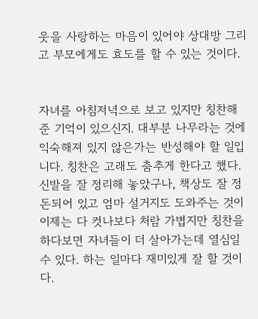웃을 사랑하는 마음이 있어야 상대방 그리고 부모에게도 효도를 할 수 있는 것이다.


자녀를 아침저녁으로 보고 있지만 칭찬해준 기억이 있으신지. 대부분 나무라는 것에 익숙해져 있지 않은가는 반성해야 할 일입니다. 칭찬은 고래도 춤추게 한다고 했다. 신발을 잘 정리해 놓았구나, 책상도 잘 정돈되어 있고 엄마 설거지도 도와주는 것이 이제는 다 컷나보다 처람 가볍지만 칭찬을 하다보면 자녀들이 더 살아가는데 열심일 수 있다. 하는 일마다 재미있게 잘 할 것이다.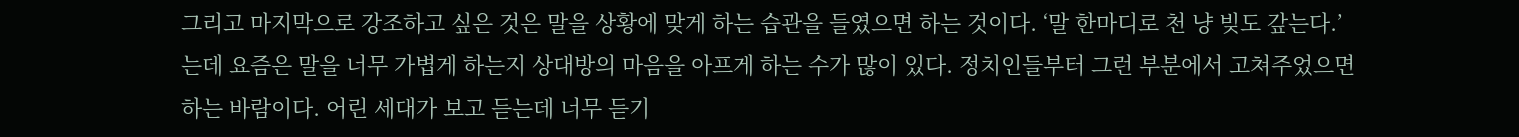그리고 마지막으로 강조하고 싶은 것은 말을 상황에 맞게 하는 습관을 들였으면 하는 것이다. ‘말 한마디로 천 냥 빚도 갚는다.’는데 요즘은 말을 너무 가볍게 하는지 상대방의 마음을 아프게 하는 수가 많이 있다. 정치인들부터 그런 부분에서 고쳐주었으면 하는 바람이다. 어린 세대가 보고 듣는데 너무 듣기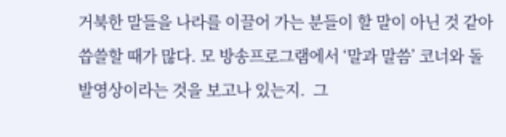거북한 말들을 나라를 이끌어 가는 분들이 할 말이 아닌 것 같아 씁쓸할 때가 많다. 모 방송프로그램에서 ‘말과 말씀’ 코너와 돌발영상이라는 것을 보고나 있는지.  그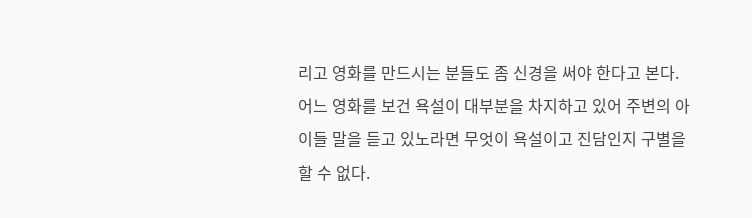리고 영화를 만드시는 분들도 좀 신경을 써야 한다고 본다. 어느 영화를 보건 욕설이 대부분을 차지하고 있어 주변의 아이들 말을 듣고 있노라면 무엇이 욕설이고 진담인지 구별을 할 수 없다.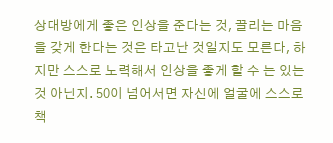상대방에게 좋은 인상을 준다는 것, 끌리는 마음을 갖게 한다는 것은 타고난 것일지도 모른다, 하지만 스스로 노력해서 인상을 좋게 할 수 는 있는 것 아닌지. 50이 넘어서면 자신에 얼굴에 스스로 책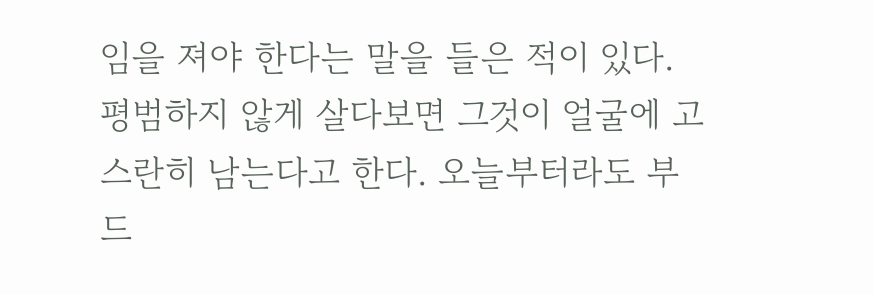임을 져야 한다는 말을 들은 적이 있다. 평범하지 않게 살다보면 그것이 얼굴에 고스란히 남는다고 한다. 오늘부터라도 부드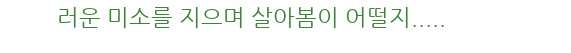러운 미소를 지으며 살아봄이 어떨지.....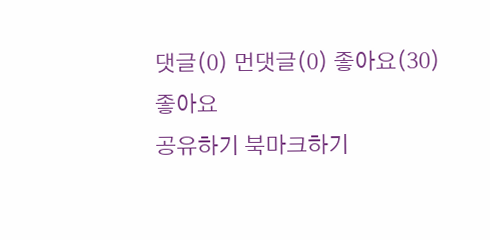댓글(0) 먼댓글(0) 좋아요(30)
좋아요
공유하기 북마크하기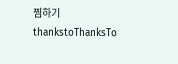찜하기 thankstoThanksTo